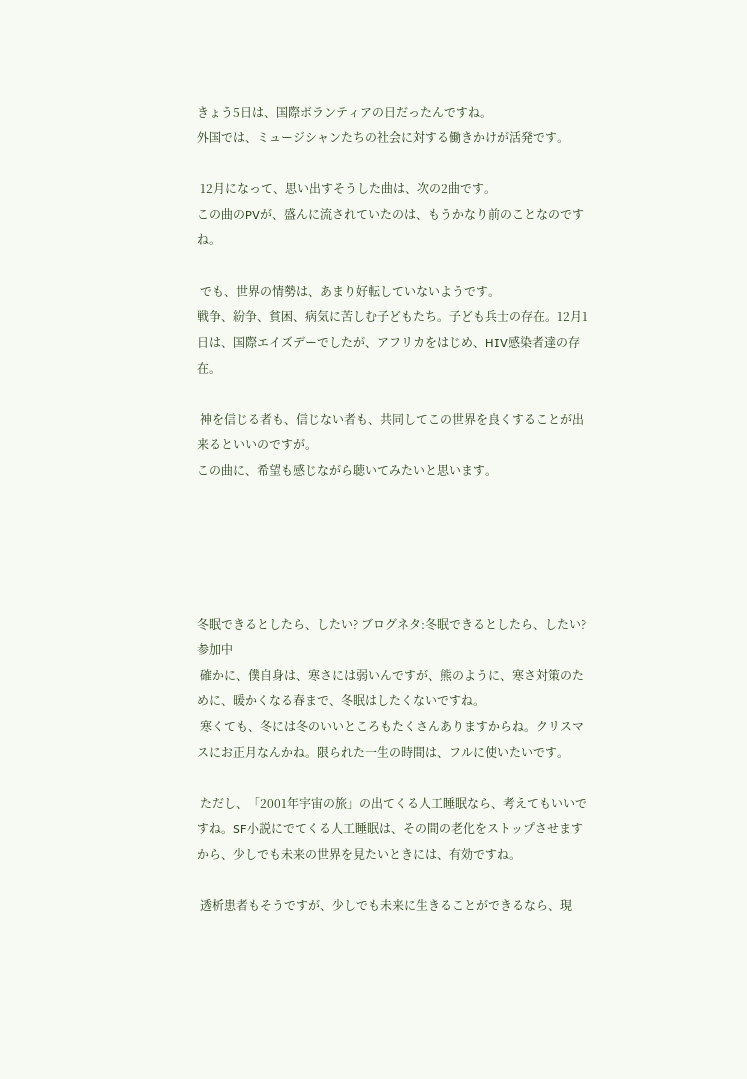きょう5日は、国際ボランティアの日だったんですね。
外国では、ミュージシャンたちの社会に対する働きかけが活発です。

 12月になって、思い出すそうした曲は、次の2曲です。
この曲のPVが、盛んに流されていたのは、もうかなり前のことなのですね。

 でも、世界の情勢は、あまり好転していないようです。
戦争、紛争、貧困、病気に苦しむ子どもたち。子ども兵士の存在。12月1日は、国際エイズデーでしたが、アフリカをはじめ、HIV感染者達の存在。

 神を信じる者も、信じない者も、共同してこの世界を良くすることが出来るといいのですが。
この曲に、希望も感じながら聴いてみたいと思います。





冬眠できるとしたら、したい? ブログネタ:冬眠できるとしたら、したい? 参加中
 確かに、僕自身は、寒さには弱いんですが、熊のように、寒さ対策のために、暖かくなる春まで、冬眠はしたくないですね。
 寒くても、冬には冬のいいところもたくさんありますからね。クリスマスにお正月なんかね。限られた一生の時間は、フルに使いたいです。

 ただし、「2001年宇宙の旅」の出てくる人工睡眠なら、考えてもいいですね。SF小説にでてくる人工睡眠は、その間の老化をストップさせますから、少しでも未来の世界を見たいときには、有効ですね。

 透析患者もそうですが、少しでも未来に生きることができるなら、現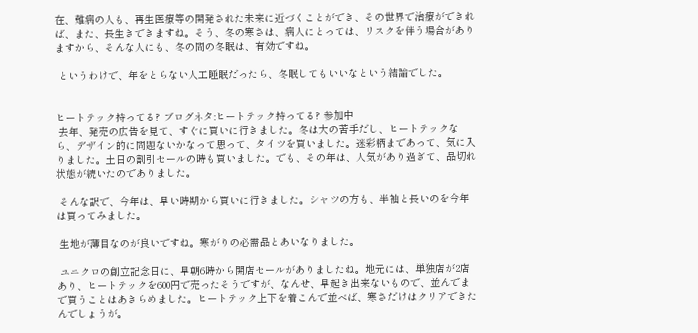在、難病の人も、再生医療等の開発された未来に近づくことができ、その世界で治療ができれば、また、長生きできますね。そう、冬の寒さは、病人にとっては、リスクを伴う場合がありますから、そんな人にも、冬の間の冬眠は、有効ですね。

 というわけで、年をとらない人工睡眠だったら、冬眠してもいいなという結論でした。


ヒートテック持ってる? ブログネタ:ヒートテック持ってる? 参加中
 去年、発売の広告を見て、すぐに買いに行きました。冬は大の苦手だし、ヒートテックなら、デザイン的に問題ないかなって思って、タイツを買いました。迷彩柄まであって、気に入りました。土日の割引セールの時も買いました。でも、その年は、人気があり過ぎて、品切れ状態が続いたのでありました。

 そんな訳で、今年は、早い時期から買いに行きました。シャツの方も、半袖と長いのを今年は買ってみました。

 生地が薄目なのが良いですね。寒がりの必需品とあいなりました。

 ユニクロの創立記念日に、早朝6時から開店セールがありましたね。地元には、単独店が2店あり、ヒートテックを600円で売ったそうですが、なんせ、早起き出来ないもので、並んでまで買うことはあきらめました。ヒートテック上下を着こんで並べば、寒さだけはクリアできたんでしょうが。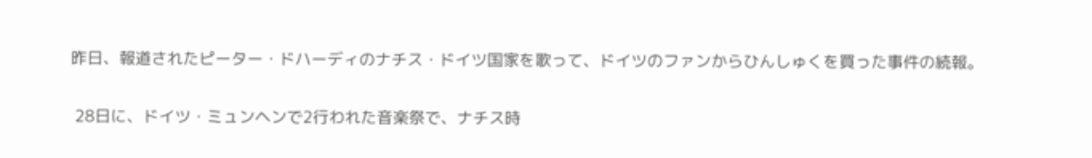昨日、報道されたピーター・ドハーディのナチス・ドイツ国家を歌って、ドイツのファンからひんしゅくを買った事件の続報。

 28日に、ドイツ・ミュンヘンで2行われた音楽祭で、ナチス時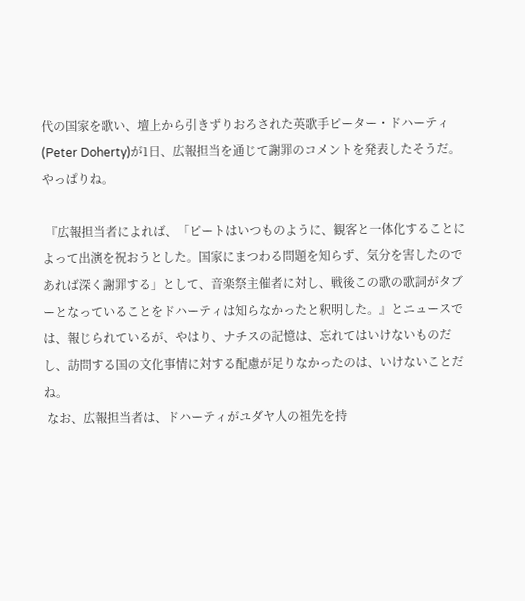代の国家を歌い、壇上から引きずりおろされた英歌手ピーター・ドハーティ(Peter Doherty)が1日、広報担当を通じて謝罪のコメントを発表したそうだ。やっぱりね。

 『広報担当者によれば、「ピートはいつものように、観客と一体化することによって出演を祝おうとした。国家にまつわる問題を知らず、気分を害したのであれば深く謝罪する」として、音楽祭主催者に対し、戦後この歌の歌詞がタブーとなっていることをドハーティは知らなかったと釈明した。』とニュースでは、報じられているが、やはり、ナチスの記憶は、忘れてはいけないものだし、訪問する国の文化事情に対する配慮が足りなかったのは、いけないことだね。
 なお、広報担当者は、ドハーティがユダヤ人の祖先を持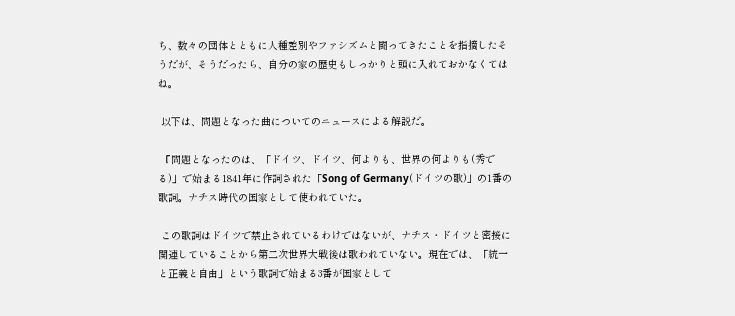ち、数々の団体とともに人種差別やファシズムと闘ってきたことを指摘したそうだが、そうだったら、自分の家の歴史もしっかりと頭に入れておかなくてはね。

 以下は、問題となった曲についてのニュースによる解説だ。

 『問題となったのは、「ドイツ、ドイツ、何よりも、世界の何よりも(秀でる)」で始まる1841年に作詞された「Song of Germany(ドイツの歌)」の1番の歌詞。ナチス時代の国家として使われていた。

 この歌詞はドイツで禁止されているわけではないが、ナチス・ドイツと密接に関連していることから第二次世界大戦後は歌われていない。現在では、「統一と正義と自由」という歌詞で始まる3番が国家として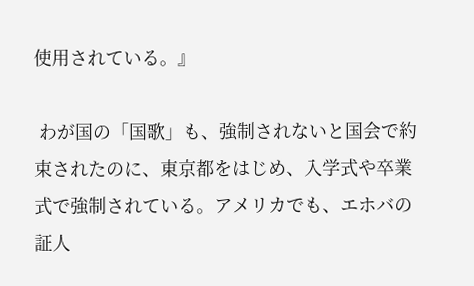使用されている。』

 わが国の「国歌」も、強制されないと国会で約束されたのに、東京都をはじめ、入学式や卒業式で強制されている。アメリカでも、エホバの証人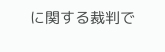に関する裁判で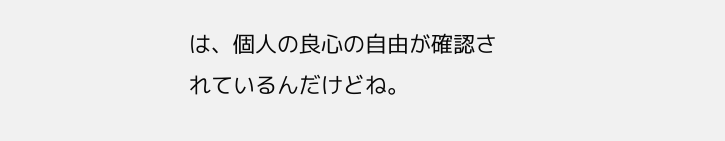は、個人の良心の自由が確認されているんだけどね。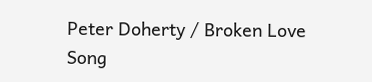Peter Doherty / Broken Love Song